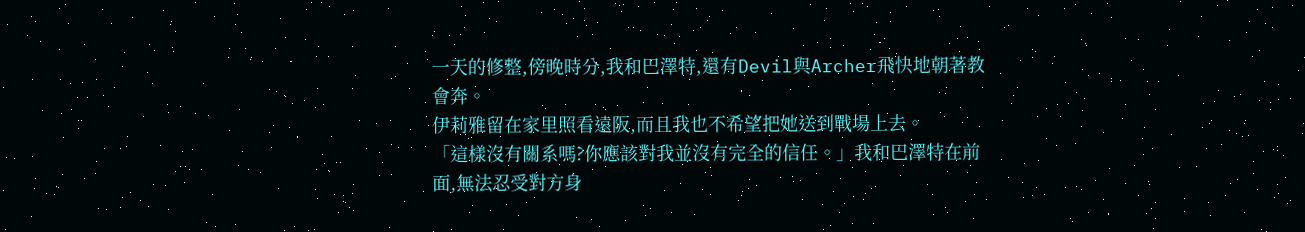一天的修整,傍晚時分,我和巴澤特,還有Devil與Archer飛快地朝著教會奔。
伊莉雅留在家里照看遠阪,而且我也不希望把她送到戰場上去。
「這樣沒有關系嗎?你應該對我並沒有完全的信任。」我和巴澤特在前面,無法忍受對方身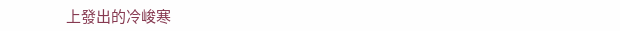上發出的冷峻寒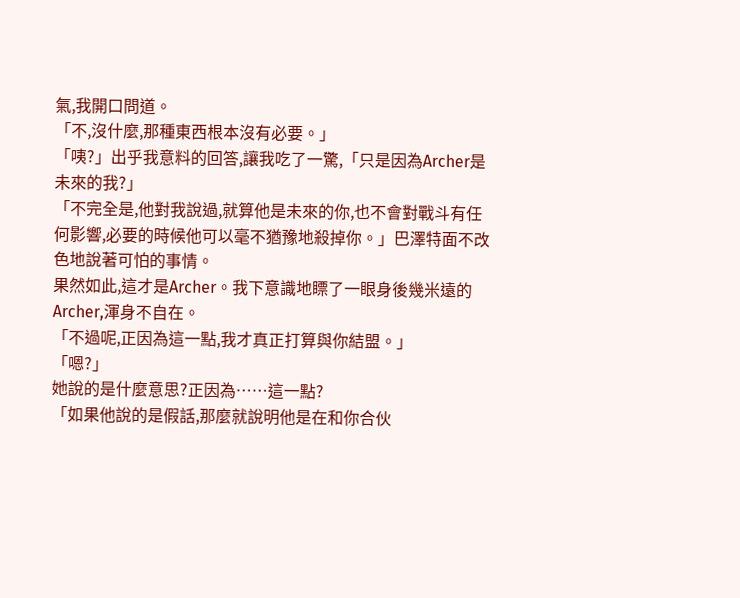氣,我開口問道。
「不,沒什麼,那種東西根本沒有必要。」
「咦?」出乎我意料的回答,讓我吃了一驚,「只是因為Archer是未來的我?」
「不完全是,他對我說過,就算他是未來的你,也不會對戰斗有任何影響,必要的時候他可以毫不猶豫地殺掉你。」巴澤特面不改色地說著可怕的事情。
果然如此,這才是Archer。我下意識地瞟了一眼身後幾米遠的Archer,渾身不自在。
「不過呢,正因為這一點,我才真正打算與你結盟。」
「嗯?」
她說的是什麼意思?正因為……這一點?
「如果他說的是假話,那麼就說明他是在和你合伙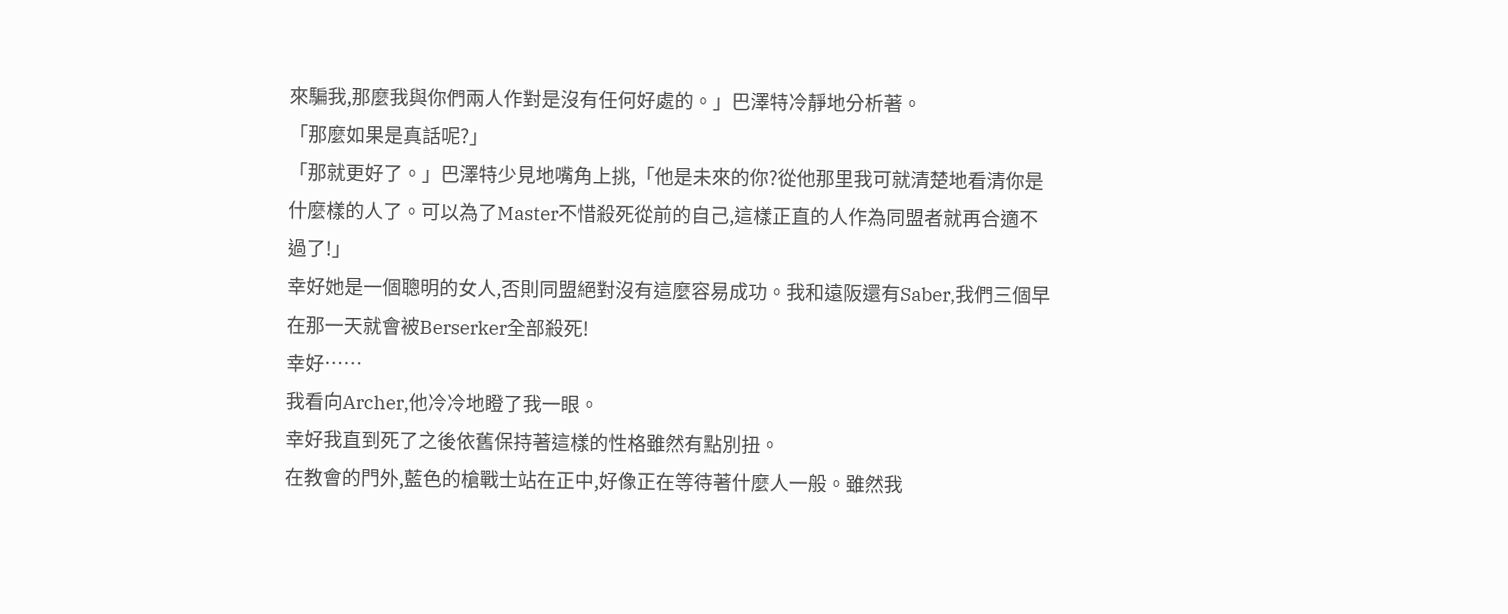來騙我,那麼我與你們兩人作對是沒有任何好處的。」巴澤特冷靜地分析著。
「那麼如果是真話呢?」
「那就更好了。」巴澤特少見地嘴角上挑,「他是未來的你?從他那里我可就清楚地看清你是什麼樣的人了。可以為了Master不惜殺死從前的自己,這樣正直的人作為同盟者就再合適不過了!」
幸好她是一個聰明的女人,否則同盟絕對沒有這麼容易成功。我和遠阪還有Saber,我們三個早在那一天就會被Berserker全部殺死!
幸好……
我看向Archer,他冷冷地瞪了我一眼。
幸好我直到死了之後依舊保持著這樣的性格雖然有點別扭。
在教會的門外,藍色的槍戰士站在正中,好像正在等待著什麼人一般。雖然我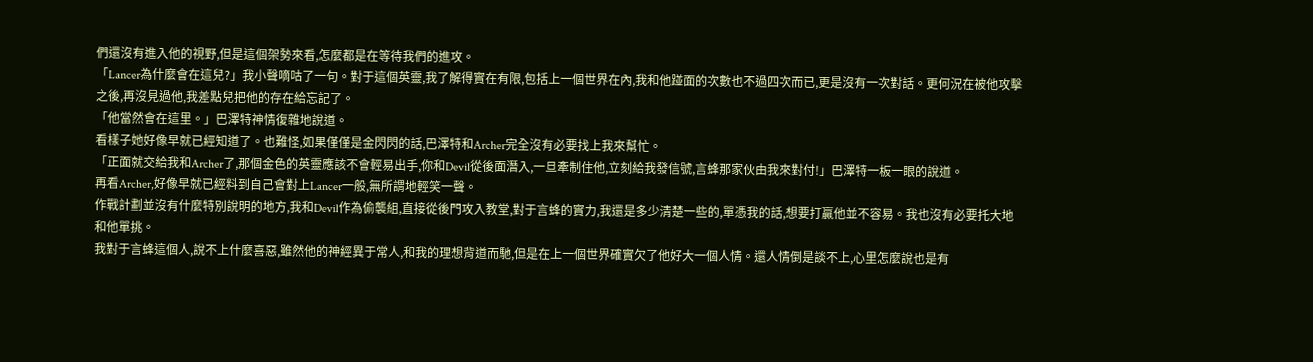們還沒有進入他的視野,但是這個架勢來看,怎麼都是在等待我們的進攻。
「Lancer為什麼會在這兒?」我小聲嘀咕了一句。對于這個英靈,我了解得實在有限,包括上一個世界在內,我和他踫面的次數也不過四次而已,更是沒有一次對話。更何況在被他攻擊之後,再沒見過他,我差點兒把他的存在給忘記了。
「他當然會在這里。」巴澤特神情復雜地說道。
看樣子她好像早就已經知道了。也難怪,如果僅僅是金閃閃的話,巴澤特和Archer完全沒有必要找上我來幫忙。
「正面就交給我和Archer了,那個金色的英靈應該不會輕易出手,你和Devil從後面潛入,一旦牽制住他,立刻給我發信號,言蜂那家伙由我來對付!」巴澤特一板一眼的說道。
再看Archer,好像早就已經料到自己會對上Lancer一般,無所謂地輕笑一聲。
作戰計劃並沒有什麼特別說明的地方,我和Devil作為偷襲組,直接從後門攻入教堂,對于言蜂的實力,我還是多少清楚一些的,單憑我的話,想要打贏他並不容易。我也沒有必要托大地和他單挑。
我對于言蜂這個人,說不上什麼喜惡,雖然他的神經異于常人,和我的理想背道而馳,但是在上一個世界確實欠了他好大一個人情。還人情倒是談不上,心里怎麼說也是有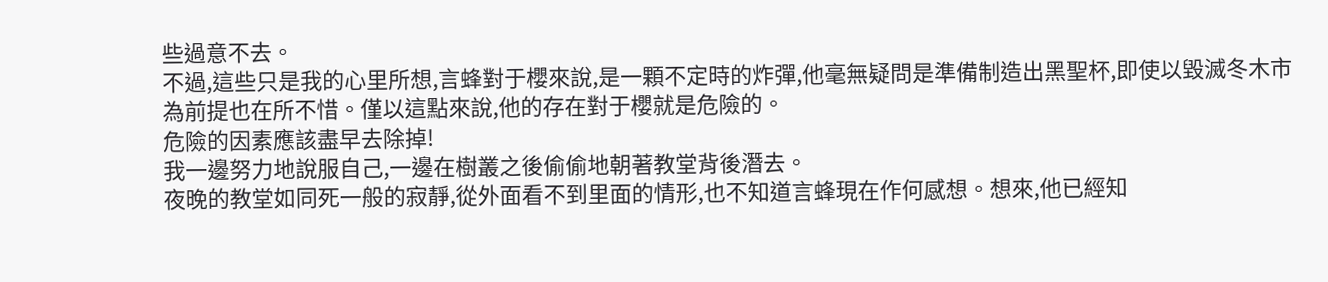些過意不去。
不過,這些只是我的心里所想,言蜂對于櫻來說,是一顆不定時的炸彈,他毫無疑問是準備制造出黑聖杯,即使以毀滅冬木市為前提也在所不惜。僅以這點來說,他的存在對于櫻就是危險的。
危險的因素應該盡早去除掉!
我一邊努力地說服自己,一邊在樹叢之後偷偷地朝著教堂背後潛去。
夜晚的教堂如同死一般的寂靜,從外面看不到里面的情形,也不知道言蜂現在作何感想。想來,他已經知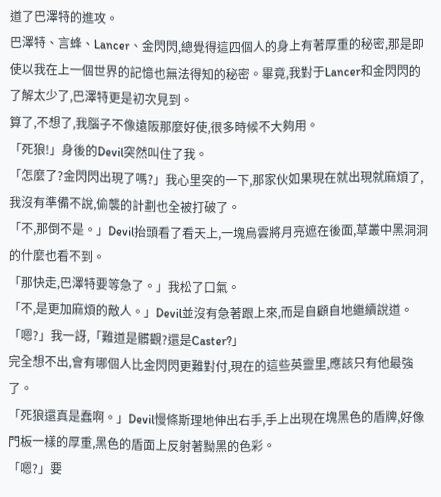道了巴澤特的進攻。
巴澤特、言蜂、Lancer、金閃閃,總覺得這四個人的身上有著厚重的秘密,那是即使以我在上一個世界的記憶也無法得知的秘密。畢竟,我對于Lancer和金閃閃的了解太少了,巴澤特更是初次見到。
算了,不想了,我腦子不像遠阪那麼好使,很多時候不大夠用。
「死狼!」身後的Devil突然叫住了我。
「怎麼了?金閃閃出現了嗎?」我心里突的一下,那家伙如果現在就出現就麻煩了,我沒有準備不說,偷襲的計劃也全被打破了。
「不,那倒不是。」Devil抬頭看了看天上,一塊烏雲將月亮遮在後面,草叢中黑洞洞的什麼也看不到。
「那快走,巴澤特要等急了。」我松了口氣。
「不,是更加麻煩的敵人。」Devil並沒有急著跟上來,而是自顧自地繼續說道。
「嗯?」我一訝,「難道是髒觀?還是Caster?」
完全想不出,會有哪個人比金閃閃更難對付,現在的這些英靈里,應該只有他最強了。
「死狼還真是蠢啊。」Devil慢條斯理地伸出右手,手上出現在塊黑色的盾牌,好像門板一樣的厚重,黑色的盾面上反射著黝黑的色彩。
「嗯?」要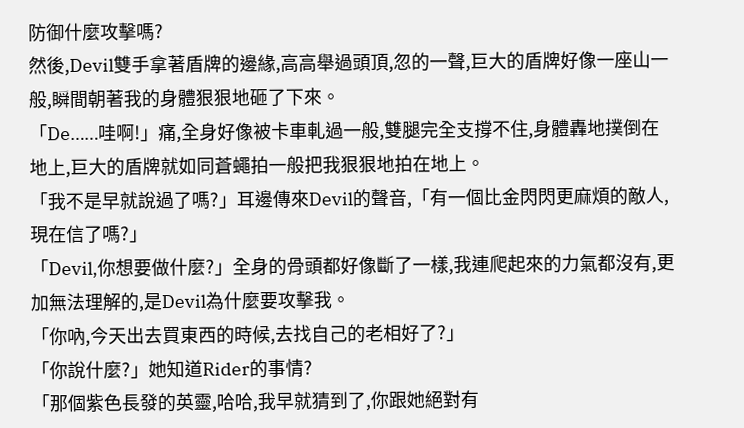防御什麼攻擊嗎?
然後,Devil雙手拿著盾牌的邊緣,高高舉過頭頂,忽的一聲,巨大的盾牌好像一座山一般,瞬間朝著我的身體狠狠地砸了下來。
「De……哇啊!」痛,全身好像被卡車軋過一般,雙腿完全支撐不住,身體轟地撲倒在地上,巨大的盾牌就如同蒼蠅拍一般把我狠狠地拍在地上。
「我不是早就說過了嗎?」耳邊傳來Devil的聲音,「有一個比金閃閃更麻煩的敵人,現在信了嗎?」
「Devil,你想要做什麼?」全身的骨頭都好像斷了一樣,我連爬起來的力氣都沒有,更加無法理解的,是Devil為什麼要攻擊我。
「你吶,今天出去買東西的時候,去找自己的老相好了?」
「你說什麼?」她知道Rider的事情?
「那個紫色長發的英靈,哈哈,我早就猜到了,你跟她絕對有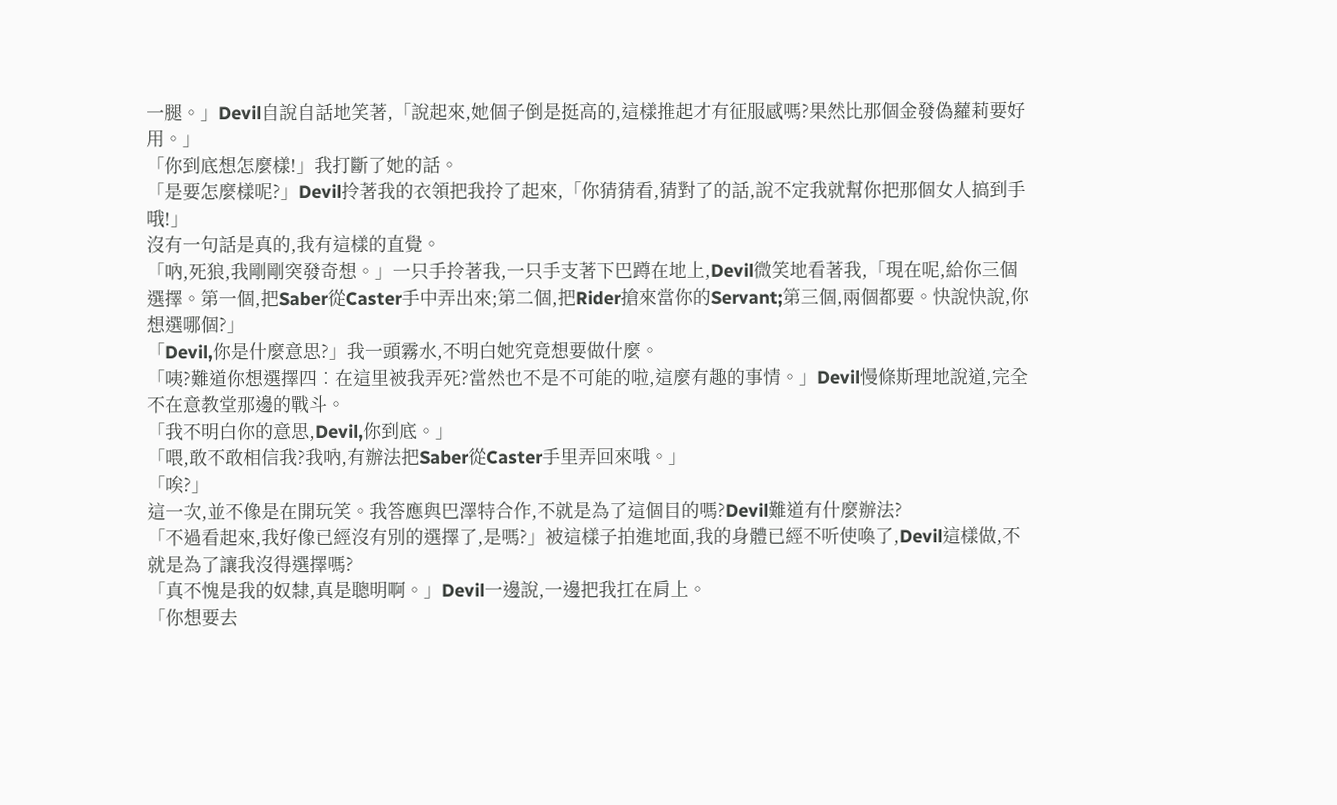一腿。」Devil自說自話地笑著,「說起來,她個子倒是挺高的,這樣推起才有征服感嗎?果然比那個金發偽蘿莉要好用。」
「你到底想怎麼樣!」我打斷了她的話。
「是要怎麼樣呢?」Devil拎著我的衣領把我拎了起來,「你猜猜看,猜對了的話,說不定我就幫你把那個女人搞到手哦!」
沒有一句話是真的,我有這樣的直覺。
「吶,死狼,我剛剛突發奇想。」一只手拎著我,一只手支著下巴蹲在地上,Devil微笑地看著我,「現在呢,給你三個選擇。第一個,把Saber從Caster手中弄出來;第二個,把Rider搶來當你的Servant;第三個,兩個都要。快說快說,你想選哪個?」
「Devil,你是什麼意思?」我一頭霧水,不明白她究竟想要做什麼。
「咦?難道你想選擇四︰在這里被我弄死?當然也不是不可能的啦,這麼有趣的事情。」Devil慢條斯理地說道,完全不在意教堂那邊的戰斗。
「我不明白你的意思,Devil,你到底。」
「喂,敢不敢相信我?我吶,有辦法把Saber從Caster手里弄回來哦。」
「唉?」
這一次,並不像是在開玩笑。我答應與巴澤特合作,不就是為了這個目的嗎?Devil難道有什麼辦法?
「不過看起來,我好像已經沒有別的選擇了,是嗎?」被這樣子拍進地面,我的身體已經不听使喚了,Devil這樣做,不就是為了讓我沒得選擇嗎?
「真不愧是我的奴隸,真是聰明啊。」Devil一邊說,一邊把我扛在肩上。
「你想要去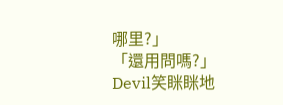哪里?」
「還用問嗎?」Devil笑眯眯地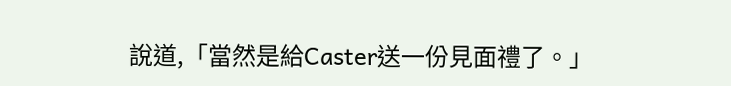說道,「當然是給Caster送一份見面禮了。」